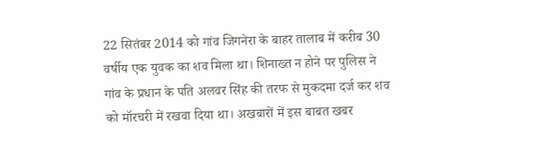22 सितंबर 2014 को गांव जिगनेरा के बाहर तालाब में करीब 30 वर्षीय एक युवक का शव मिला था। शिनाख्त न होने पर पुलिस ने गांव के प्रधान के पति अलवर सिंह की तरफ से मुकदमा दर्ज कर शव को मॉरचरी में रखवा दिया था। अखबारों में इस बाबत खबर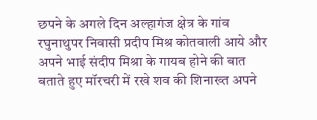छपने के अगले दिन अल्हागंज क्षेत्र के गांव रघुनाथुपर निवासी प्रदीप मिश्र कोतवाली आये और अपने भाई संदीप मिश्रा के गायब होने की बात बताते हुए मॉरचरी में रखे शव की शिनाख्त अपने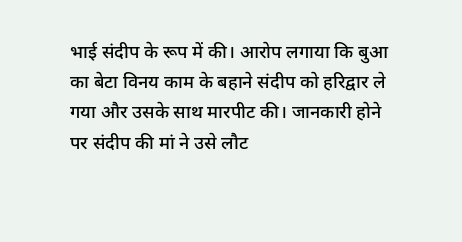भाई संदीप के रूप में की। आरोप लगाया कि बुआ का बेटा विनय काम के बहाने संदीप को हरिद्वार ले गया और उसके साथ मारपीट की। जानकारी होने पर संदीप की मां ने उसे लौट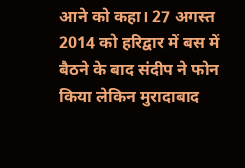आने को कहा। 27 अगस्त 2014 को हरिद्वार में बस में बैठने के बाद संदीप ने फोन किया लेकिन मुरादाबाद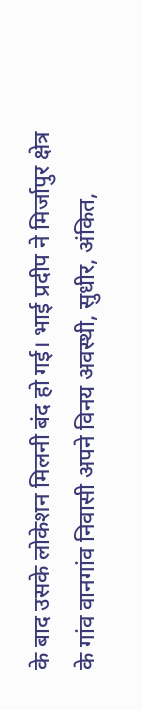के बाद उसके लोकेशन मिलनी बंद हो गई। भाई प्रदीप ने मिर्जापुर क्षेत्र के गांव वानगांव निवासी अपने विनय अवस्थी, सुधीर, अंकित,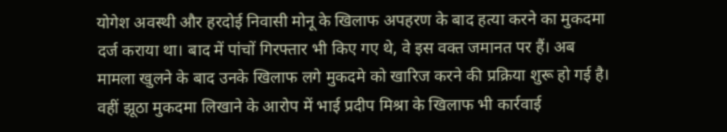योगेश अवस्थी और हरदोई निवासी मोनू के खिलाफ अपहरण के बाद हत्या करने का मुकदमा दर्ज कराया था। बाद में पांचों गिरफ्तार भी किए गए थे, वे इस वक्त जमानत पर हैं। अब मामला खुलने के बाद उनके खिलाफ लगे मुकदमे को खारिज करने की प्रक्रिया शुरू हो गई है। वहीं झूठा मुकदमा लिखाने के आरोप में भाई प्रदीप मिश्रा के खिलाफ भी कार्रवाई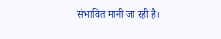संभावित मानी जा रही है।